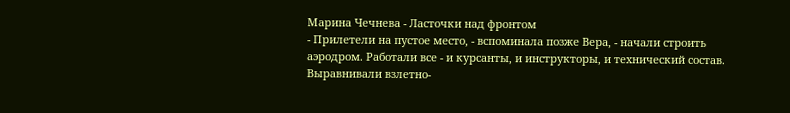Марина Чечнева - Ласточки над фронтом
- Прилетели на пустое место, - вспоминала позже Вера, - начали строить аэродром. Работали все - и курсанты, и инструкторы, и технический состав. Выравнивали взлетно-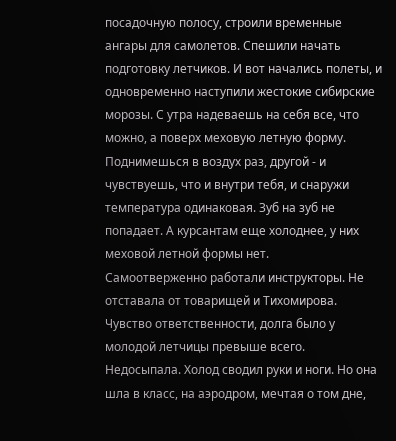посадочную полосу, строили временные ангары для самолетов. Спешили начать подготовку летчиков. И вот начались полеты, и одновременно наступили жестокие сибирские морозы. С утра надеваешь на себя все, что можно, а поверх меховую летную форму. Поднимешься в воздух раз, другой - и чувствуешь, что и внутри тебя, и снаружи температура одинаковая. Зуб на зуб не попадает. А курсантам еще холоднее, у них меховой летной формы нет.
Самоотверженно работали инструкторы. Не отставала от товарищей и Тихомирова. Чувство ответственности, долга было у молодой летчицы превыше всего. Недосыпала. Холод сводил руки и ноги. Но она шла в класс, на аэродром, мечтая о том дне,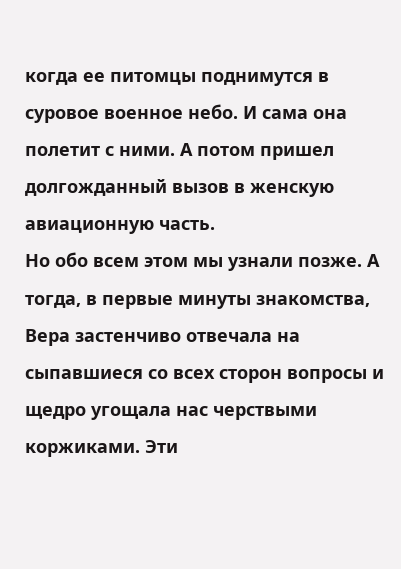когда ее питомцы поднимутся в суровое военное небо. И сама она полетит с ними. А потом пришел долгожданный вызов в женскую авиационную часть.
Но обо всем этом мы узнали позже. А тогда, в первые минуты знакомства, Вера застенчиво отвечала на сыпавшиеся со всех сторон вопросы и щедро угощала нас черствыми коржиками. Эти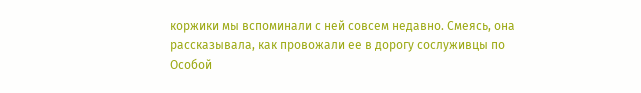коржики мы вспоминали с ней совсем недавно. Смеясь, она рассказывала, как провожали ее в дорогу сослуживцы по Особой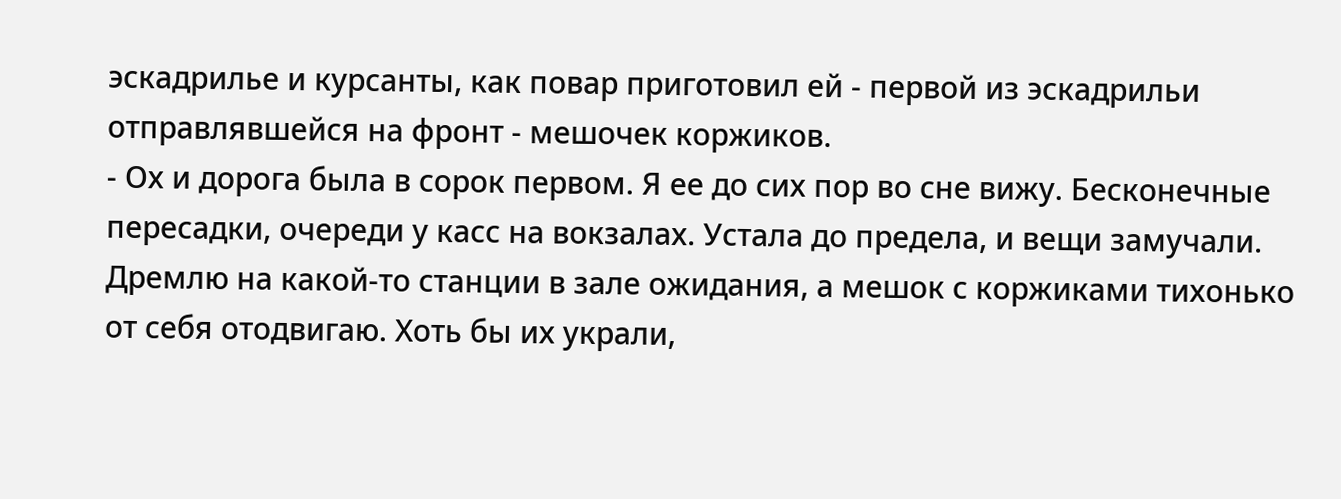эскадрилье и курсанты, как повар приготовил ей - первой из эскадрильи отправлявшейся на фронт - мешочек коржиков.
- Ох и дорога была в сорок первом. Я ее до сих пор во сне вижу. Бесконечные пересадки, очереди у касс на вокзалах. Устала до предела, и вещи замучали. Дремлю на какой-то станции в зале ожидания, а мешок с коржиками тихонько от себя отодвигаю. Хоть бы их украли,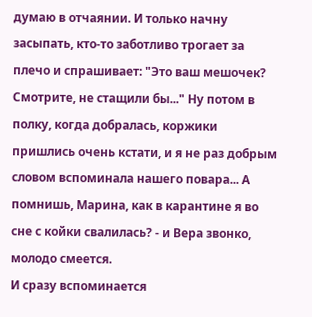думаю в отчаянии. И только начну засыпать, кто-то заботливо трогает за плечо и спрашивает: "Это ваш мешочек? Смотрите, не стащили бы..." Ну потом в полку, когда добралась, коржики пришлись очень кстати, и я не раз добрым словом вспоминала нашего повара... А помнишь, Марина, как в карантине я во сне с койки свалилась? - и Вера звонко, молодо смеется.
И сразу вспоминается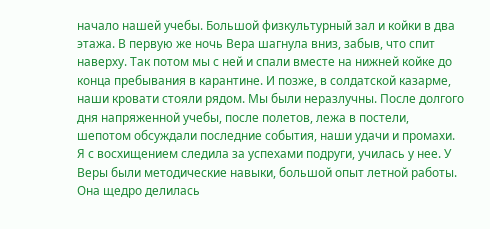начало нашей учебы. Большой физкультурный зал и койки в два этажа. В первую же ночь Вера шагнула вниз, забыв, что спит наверху. Так потом мы с ней и спали вместе на нижней койке до конца пребывания в карантине. И позже, в солдатской казарме, наши кровати стояли рядом. Мы были неразлучны. После долгого дня напряженной учебы, после полетов, лежа в постели, шепотом обсуждали последние события, наши удачи и промахи.
Я с восхищением следила за успехами подруги, училась у нее. У Веры были методические навыки, большой опыт летной работы. Она щедро делилась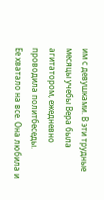им с девушками. В эти трудные месяцы учебы Вера была агитатором, ежедневно проводила политбеседы.
Ее хватало на все. Она любила и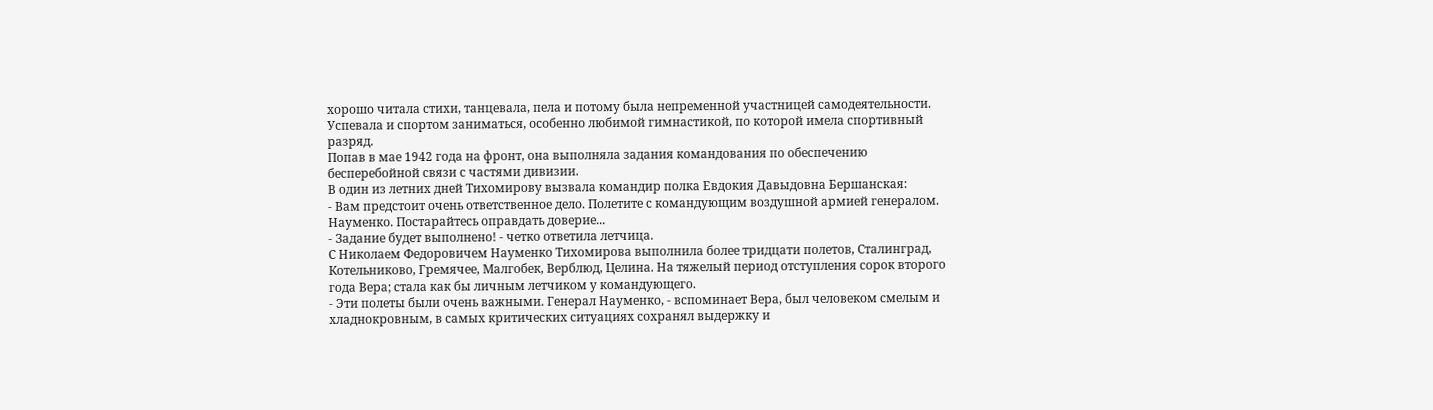хорошо читала стихи, танцевала, пела и потому была непременной участницей самодеятельности. Успевала и спортом заниматься, особенно любимой гимнастикой, по которой имела спортивный разряд.
Попав в мае 1942 года на фронт, она выполняла задания командования по обеспечению бесперебойной связи с частями дивизии.
В один из летних дней Тихомирову вызвала командир полка Евдокия Давыдовна Бершанская:
- Вам предстоит очень ответственное дело. Полетите с командующим воздушной армией генералом. Науменко. Постарайтесь оправдать доверие...
- Задание будет выполнено! - четко ответила летчица.
С Николаем Федоровичем Науменко Тихомирова выполнила более тридцати полетов, Сталинград, Котельниково, Гремячее, Малгобек, Верблюд, Целина. На тяжелый период отступления сорок второго года Вера; стала как бы личным летчиком у командующего.
- Эти полеты были очень важными. Генерал Науменко, - вспоминает Вера, был человеком смелым и хладнокровным, в самых критических ситуациях сохранял выдержку и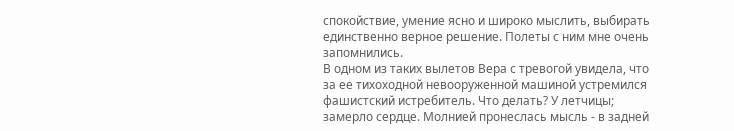спокойствие, умение ясно и широко мыслить, выбирать единственно верное решение. Полеты с ним мне очень запомнились.
В одном из таких вылетов Вера с тревогой увидела, что за ее тихоходной невооруженной машиной устремился фашистский истребитель. Что делать? У летчицы; замерло сердце. Молнией пронеслась мысль - в задней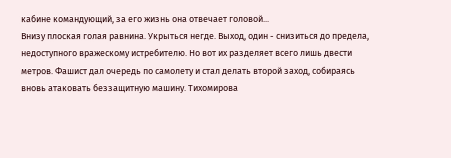кабине командующий, за его жизнь она отвечает головой...
Внизу плоская голая равнина. Укрыться негде. Выход, один - снизиться до предела, недоступного вражескому истребителю. Но вот их разделяет всего лишь двести метров. Фашист дал очередь по самолету и стал делать второй заход, собираясь вновь атаковать беззащитную машину. Тихомирова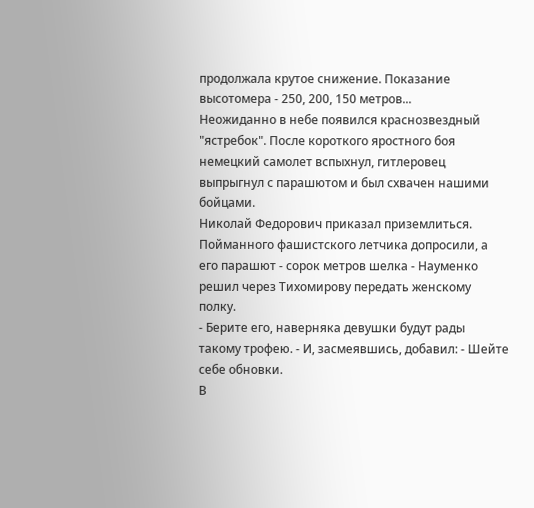продолжала крутое снижение. Показание высотомера - 250, 200, 150 метров...
Неожиданно в небе появился краснозвездный "ястребок". После короткого яростного боя немецкий самолет вспыхнул, гитлеровец выпрыгнул с парашютом и был схвачен нашими бойцами.
Николай Федорович приказал приземлиться. Пойманного фашистского летчика допросили, а его парашют - сорок метров шелка - Науменко решил через Тихомирову передать женскому полку.
- Берите его, наверняка девушки будут рады такому трофею. - И, засмеявшись, добавил: - Шейте себе обновки.
В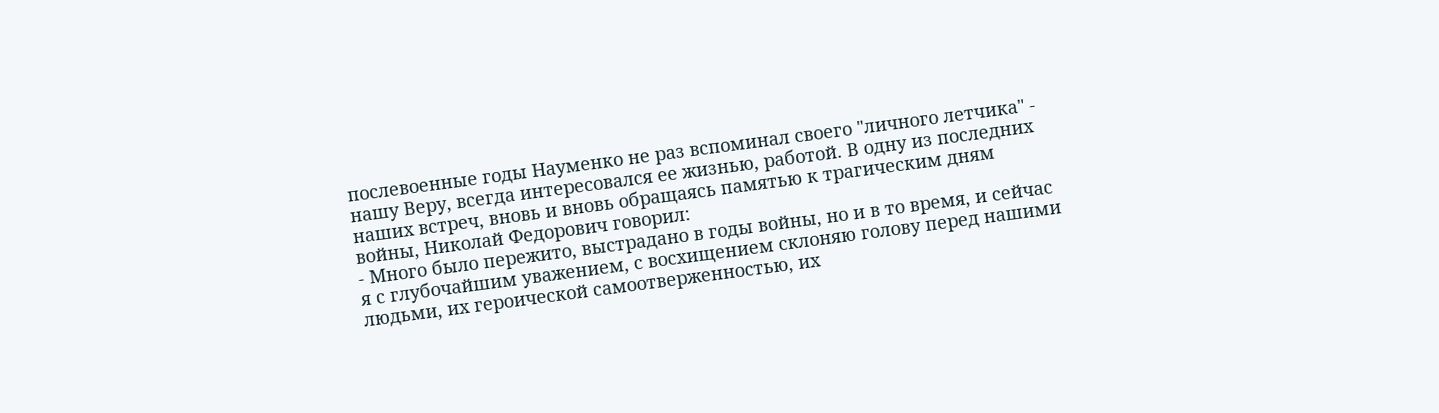послевоенные годы Науменко не раз вспоминал своего "личного летчика" - нашу Веру, всегда интересовался ее жизнью, работой. В одну из последних наших встреч, вновь и вновь обращаясь памятью к трагическим дням войны, Николай Федорович говорил:
- Много было пережито, выстрадано в годы войны, но и в то время, и сейчас я с глубочайшим уважением, с восхищением склоняю голову перед нашими людьми, их героической самоотверженностью, их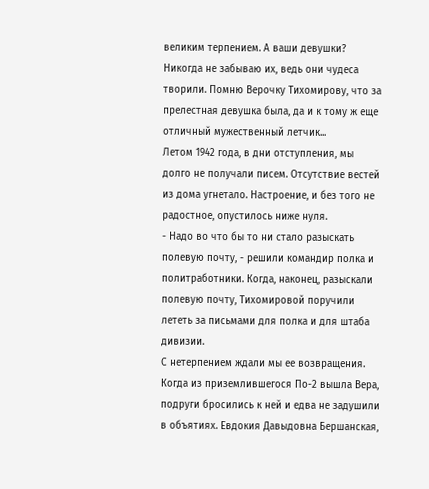великим терпением. А ваши девушки? Никогда не забываю их, ведь они чудеса творили. Помню Верочку Тихомирову, что за прелестная девушка была, да и к тому ж еще отличный мужественный летчик...
Летом 1942 года, в дни отступления, мы долго не получали писем. Отсутствие вестей из дома угнетало. Настроение, и без того не радостное, опустилось ниже нуля.
- Надо во что бы то ни стало разыскать полевую почту, - решили командир полка и политработники. Когда, наконец, разыскали полевую почту, Тихомировой поручили лететь за письмами для полка и для штаба дивизии.
С нетерпением ждали мы ее возвращения. Когда из приземлившегося По-2 вышла Вера, подруги бросились к ней и едва не задушили в объятиях. Евдокия Давыдовна Бершанская,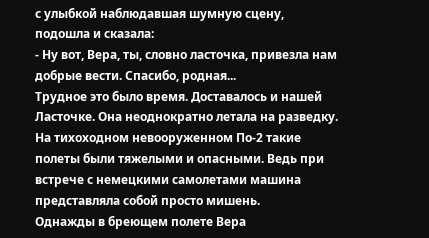с улыбкой наблюдавшая шумную сцену, подошла и сказала:
- Ну вот, Вера, ты, словно ласточка, привезла нам добрые вести. Спасибо, родная...
Трудное это было время. Доставалось и нашей Ласточке. Она неоднократно летала на разведку. На тихоходном невооруженном По-2 такие полеты были тяжелыми и опасными. Ведь при встрече с немецкими самолетами машина представляла собой просто мишень.
Однажды в бреющем полете Вера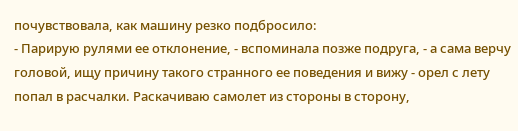почувствовала, как машину резко подбросило:
- Парирую рулями ее отклонение, - вспоминала позже подруга, - а сама верчу головой, ищу причину такого странного ее поведения и вижу - орел с лету попал в расчалки. Раскачиваю самолет из стороны в сторону,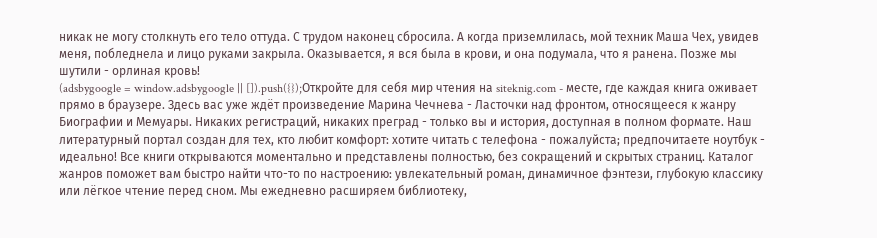никак не могу столкнуть его тело оттуда. С трудом наконец сбросила. А когда приземлилась, мой техник Маша Чех, увидев меня, побледнела и лицо руками закрыла. Оказывается, я вся была в крови, и она подумала, что я ранена. Позже мы шутили - орлиная кровь!
(adsbygoogle = window.adsbygoogle || []).push({});Откройте для себя мир чтения на siteknig.com - месте, где каждая книга оживает прямо в браузере. Здесь вас уже ждёт произведение Марина Чечнева - Ласточки над фронтом, относящееся к жанру Биографии и Мемуары. Никаких регистраций, никаких преград - только вы и история, доступная в полном формате. Наш литературный портал создан для тех, кто любит комфорт: хотите читать с телефона - пожалуйста; предпочитаете ноутбук - идеально! Все книги открываются моментально и представлены полностью, без сокращений и скрытых страниц. Каталог жанров поможет вам быстро найти что-то по настроению: увлекательный роман, динамичное фэнтези, глубокую классику или лёгкое чтение перед сном. Мы ежедневно расширяем библиотеку,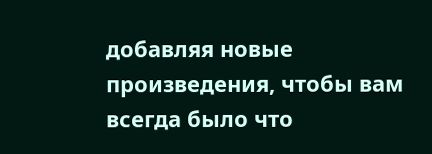добавляя новые произведения, чтобы вам всегда было что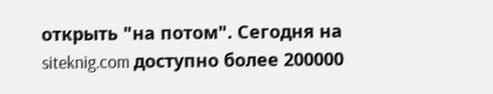открыть "на потом". Сегодня на siteknig.com доступно более 200000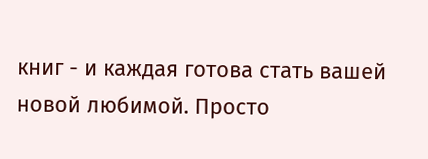книг - и каждая готова стать вашей новой любимой. Просто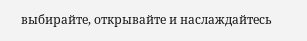выбирайте, открывайте и наслаждайтесь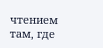чтением там, где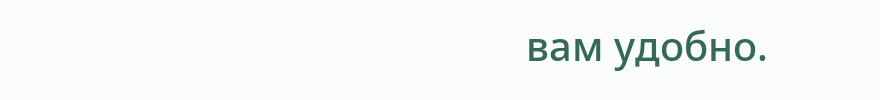вам удобно.